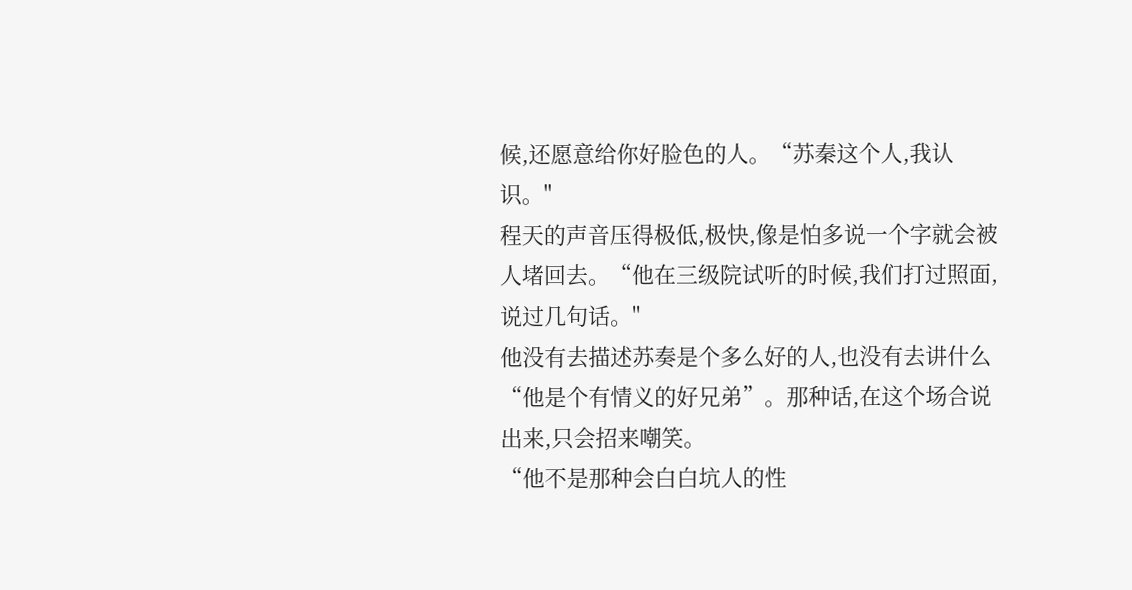候,还愿意给你好脸色的人。“苏秦这个人,我认识。"
程天的声音压得极低,极快,像是怕多说一个字就会被人堵回去。“他在三级院试听的时候,我们打过照面,说过几句话。"
他没有去描述苏奏是个多么好的人,也没有去讲什么“他是个有情义的好兄弟”。那种话,在这个场合说出来,只会招来嘲笑。
“他不是那种会白白坑人的性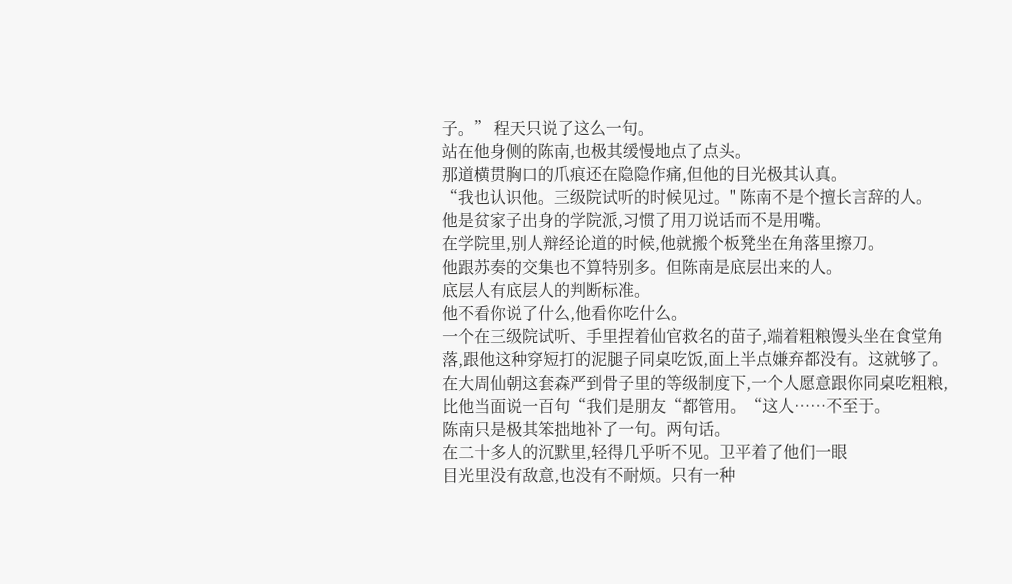子。” 程天只说了这么一句。
站在他身侧的陈南,也极其缓慢地点了点头。
那道横贯胸口的爪痕还在隐隐作痛,但他的目光极其认真。
“我也认识他。三级院试听的时候见过。" 陈南不是个擅长言辞的人。
他是贫家子出身的学院派,习惯了用刀说话而不是用嘴。
在学院里,别人辩经论道的时候,他就搬个板凳坐在角落里擦刀。
他跟苏奏的交集也不算特别多。但陈南是底层出来的人。
底层人有底层人的判断标准。
他不看你说了什么,他看你吃什么。
一个在三级院试听、手里捏着仙官救名的苗子,端着粗粮馒头坐在食堂角落,跟他这种穿短打的泥腿子同桌吃饭,面上半点嫌弃都没有。这就够了。
在大周仙朝这套森严到骨子里的等级制度下,一个人愿意跟你同桌吃粗粮,比他当面说一百句“我们是朋友“都管用。“这人……不至于。
陈南只是极其笨拙地补了一句。两句话。
在二十多人的沉默里,轻得几乎听不见。卫平着了他们一眼
目光里没有敌意,也没有不耐烦。只有一种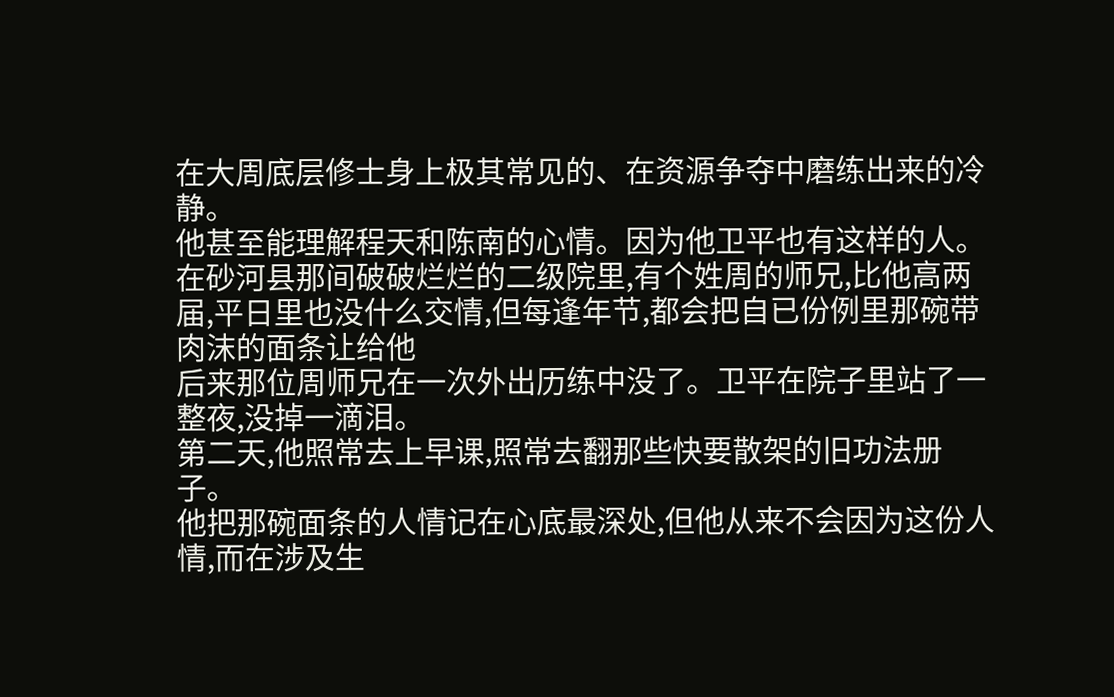在大周底层修士身上极其常见的、在资源争夺中磨练出来的冷静。
他甚至能理解程天和陈南的心情。因为他卫平也有这样的人。
在砂河县那间破破烂烂的二级院里,有个姓周的师兄,比他高两届,平日里也没什么交情,但每逢年节,都会把自已份例里那碗带肉沫的面条让给他
后来那位周师兄在一次外出历练中没了。卫平在院子里站了一整夜,没掉一滴泪。
第二天,他照常去上早课,照常去翻那些快要散架的旧功法册子。
他把那碗面条的人情记在心底最深处,但他从来不会因为这份人情,而在涉及生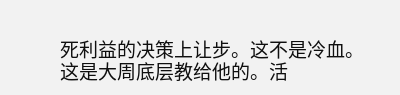死利益的决策上让步。这不是冷血。
这是大周底层教给他的。活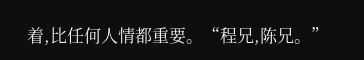着,比任何人情都重要。“程兄,陈兄。”